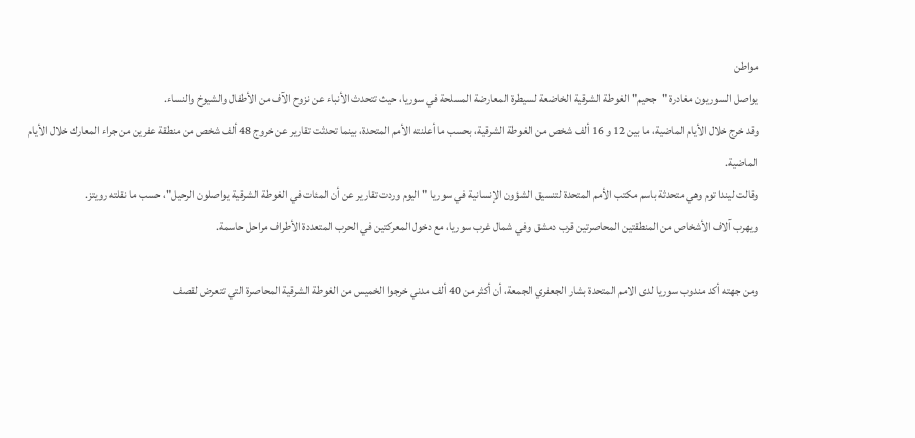مواطن
يواصل السوريون مغادرة "جحيم" الغوطة الشرقية الخاضعة لسيطرة المعارضة المسلحة في سوريا، حيث تتحدث الأنباء عن نزوح الآف من الأطفال والشيوخ والنساء.
وقد خرج خلال الأيام الماضية، ما بين 12 و 16 ألف شخص من الغوطة الشرقية، بحسب ما أعلنته الأمم المتحدة، بينما تحدثت تقارير عن خروج 48 ألف شخص من منطقة عفرين من جراء المعارك خلال الأيام الماضية.
وقالت ليندا توم وهي متحدثة باسم مكتب الأمم المتحدة لتنسيق الشؤون الإنسانية في سوريا "اليوم وردت تقارير عن أن المئات في الغوطة الشرقية يواصلون الرحيل"، حسب ما نقلته رويتز.
ويهرب آلاف الأشخاص من المنطقتين المحاصرتين قرب دمشق وفي شمال غرب سوريا، مع دخول المعركتين في الحرب المتعددة الأطراف مراحل حاسمة.

ومن جهته أكد مندوب سوريا لدى الامم المتحدة بشار الجعفري الجمعة، أن أكثر من 40 ألف مدني خرجوا الخميس من الغوطة الشرقية المحاصرة التي تتعرض لقصف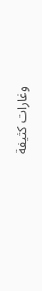وغارات كثيفة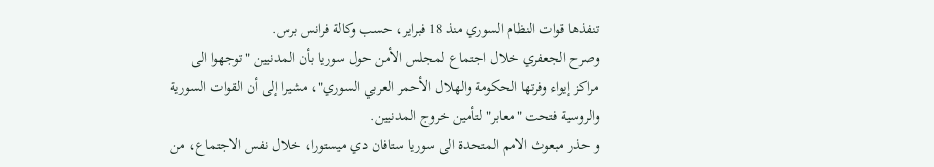تنفذها قوات النظام السوري منذ 18 فبراير، حسب وكالة فرانس برس.
وصرح الجعفري خلال اجتماع لمجلس الأمن حول سوريا بأن المدنيين "توجهوا الى مراكز إيواء وفرتها الحكومة والهلال الأحمر العربي السوري"، مشيرا إلى أن القوات السورية والروسية فتحت "معابر" لتأمين خروج المدنيين.
و حذر مبعوث الامم المتحدة الى سوريا ستافان دي ميستورا، خلال نفس الاجتماع، من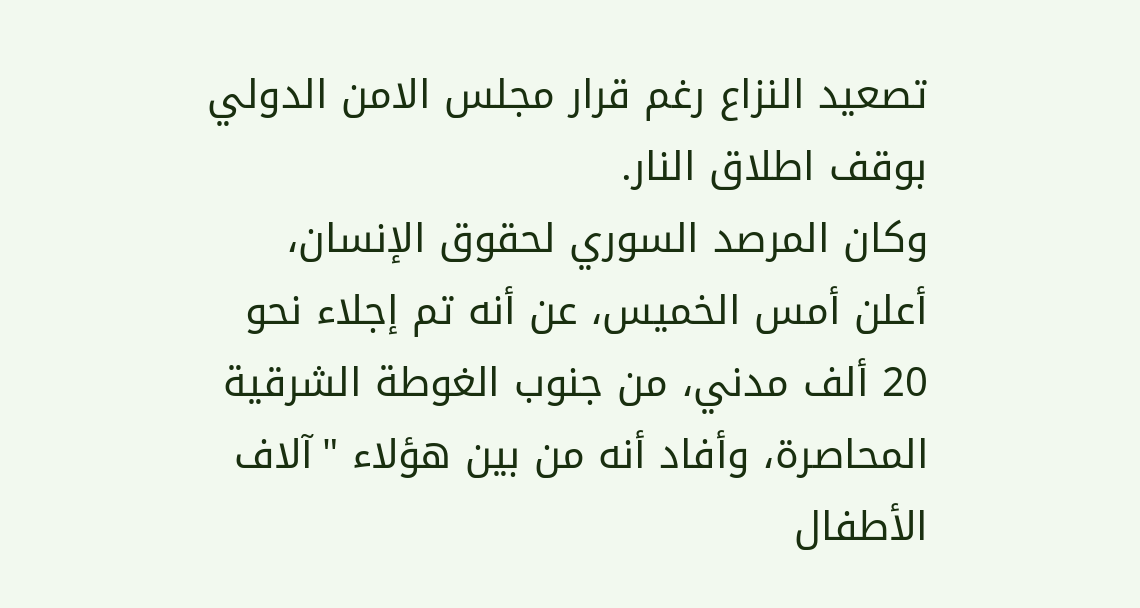تصعيد النزاع رغم قرار مجلس الامن الدولي بوقف اطلاق النار.
وكان المرصد السوري لحقوق الإنسان، أعلن أمس الخميس، عن أنه تم إجلاء نحو 20 ألف مدني، من جنوب الغوطة الشرقية المحاصرة، وأفاد أنه من بين هؤلاء "آلاف الأطفال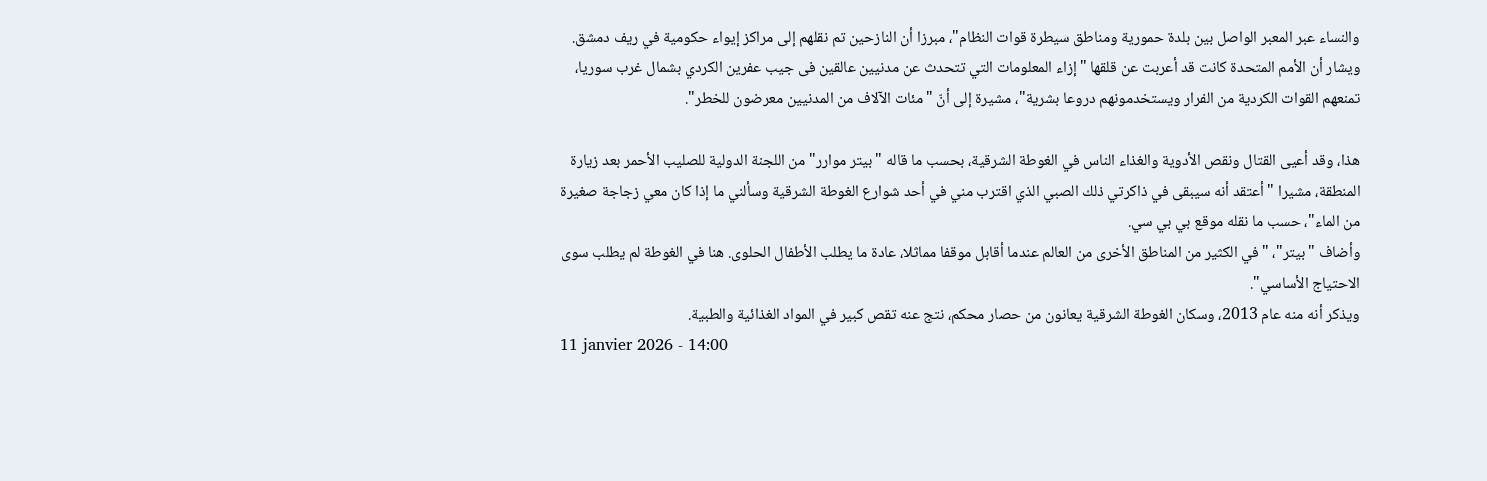والنساء عبر المعبر الواصل بين بلدة حمورية ومناطق سيطرة قوات النظام"، مبرزا أن النازحين تم نقلهم إلى مراكز إيواء حكومية في ريف دمشق.
ويشار أن الأمم المتحدة كانت قد أعربت عن قلقها "إزاء المعلومات التي تتحدث عن مدنيين عالقين فى جيب عفرين الكردي بشمال غرب سوريا، تمنعهم القوات الكردية من الفرار ويستخدمونهم دروعا بشرية"، مشيرة إلى أنّ "مئات الآلاف من المدنيين معرضون للخطر".

هذا، وقد أعيى القتال ونقص الأدوية والغذاء الناس في الغوطة الشرقية، بحسب ما قاله "بيتر موارر" من اللجنة الدولية للصليب الأحمر بعد زيارة المنطقة، مشيرا "أعتقد أنه سيبقى في ذاكرتي ذلك الصبي الذي اقترب مني في أحد شوارع الغوطة الشرقية وسألني ما إذا كان معي زجاجة صغيرة من الماء"، حسب ما نقله موقع بي بي سي.
وأضاف "بيتر"، "في الكثير من المناطق الأخرى من العالم عندما أقابل موقفا مماثلا، عادة ما يطلب الأطفال الحلوى. هنا في الغوطة لم يطلب سوى الاحتياج الأساسي".
ويذكر أنه منه عام 2013، وسكان الغوطة الشرقية يعانون من حصار محكم، نتج عنه تقص كبير في المواد الغذائية والطبية.
11 janvier 2026 - 14:00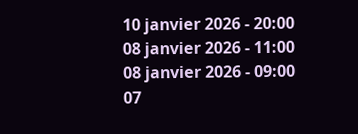10 janvier 2026 - 20:00
08 janvier 2026 - 11:00
08 janvier 2026 - 09:00
07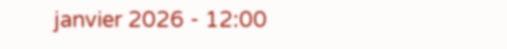janvier 2026 - 12:00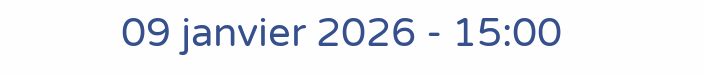09 janvier 2026 - 15:00